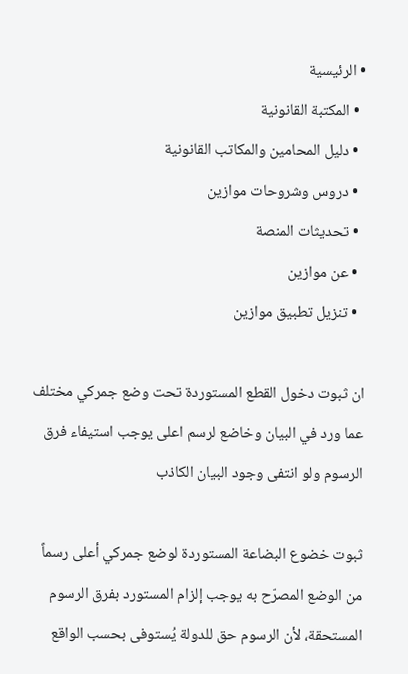• الرئيسية
  • المكتبة القانونية
  • دليل المحامين والمكاتب القانونية
  • دروس وشروحات موازين
  • تحديثات المنصة
  • عن موازين
  • تنزيل تطبيق موازين

ان ثبوت دخول القطع المستوردة تحت وضع جمركي مختلف عما ورد في البيان وخاضع لرسم اعلى يوجب استيفاء فرق الرسوم ولو انتفى وجود البيان الكاذب

ثبوت خضوع البضاعة المستوردة لوضع جمركي أعلى رسماً من الوضع المصرّح به يوجب إلزام المستورد بفرق الرسوم المستحقة، لأن الرسوم حق للدولة يُستوفى بحسب الواقع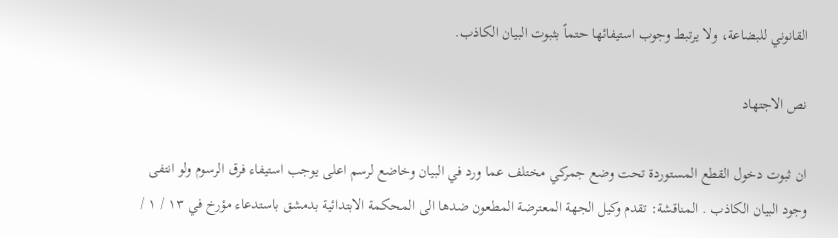القانوني للبضاعة، ولا يرتبط وجوب استيفائها حتماً بثبوت البيان الكاذب.

نص الاجتهاد

ان ثبوت دخول القطع المستوردة تحت وضع جمركي مختلف عما ورد في البيان وخاضع لرسم اعلى يوجب استيفاء فرق الرسوم ولو انتفى وجود البيان الكاذب . المناقشة: تقدم وكيل الجهة المعترضة المطعون ضدها الى المحكمة الابتدائية بدمشق باستدعاء مؤرخ في ١٣ / ١ /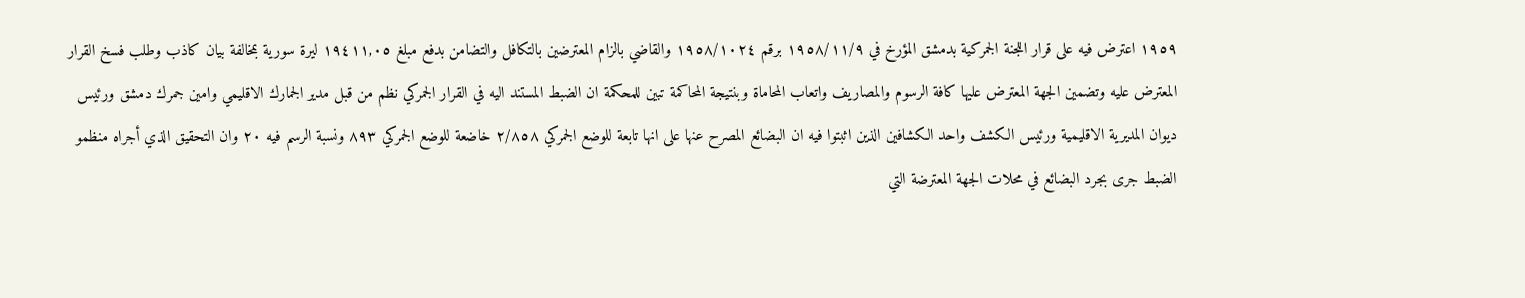١٩٥٩ اعترض فيه على قرار اللجنة الجمركية بدمشق المؤرخ في ١٩٥٨/١١/٩ برقم ١٩٥٨/١٠٢٤ والقاضي بالزام المعترضين بالتكافل والتضامن بدفع مبلغ ١٩٤١١,٠٥ ليرة سورية بمخالفة بيان كاذب وطلب فسخ القرار المعترض عليه وتضمين الجهة المعترض عليها كافة الرسوم والمصاريف واتعاب المحاماة وبنتيجة المحاكمة تبين للمحكمة ان الضبط المستند اليه في القرار الجمركي نظم من قبل مدير الجمارك الاقليمي وامين جمرك دمشق ورئيس ديوان المديرية الاقليمية ورئيس الكشف واحد الكشافين الذين اثبتوا فيه ان البضائع المصرح عنها على انها تابعة للوضع الجمركي ٢/٨٥٨ خاضعة للوضع الجمركي ۸۹۳ ونسبة الرسم فيه ٢٠ وان التحقيق الذي أجراه منظمو الضبط جرى بجرد البضائع في محلات الجهة المعترضة التي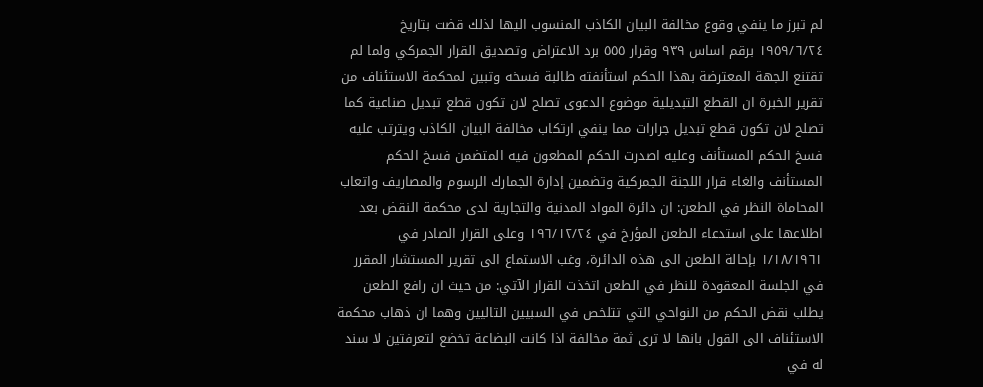لم تبرز ما ينفي وقوع مخالفة البيان الكاذب المنسوب اليها لذلك قضت بتاريخ ١٩٥٩/٦/٢٤ برقم اساس ٩٣٩ وقرار ٥٥٥ برد الاعتراض وتصديق القرار الجمركي ولما لم تقتنع الجهة المعترضة بهذا الحكم استأنفته طالبة فسخه وتبين لمحكمة الاستئناف من تقرير الخبرة ان القطع التبديلية موضوع الدعوى تصلح لان تكون قطع تبديل صناعية كما تصلح لان تكون قطع تبديل جرارات مما ينفي ارتكاب مخالفة البيان الكاذب ويترتب عليه فسخ الحكم المستأنف وعليه اصدرت الحكم المطعون فيه المتضمن فسخ الحكم المستأنف والغاء قرار اللجنة الجمركية وتضمين إدارة الجمارك الرسوم والمصاريف واتعاب المحاماة النظر في الطعن: ان دائرة المواد المدنية والتجارية لدى محكمة النقض بعد اطلاعها على استدعاء الطعن المؤرخ في ١٩٦/١٢/٢٤ وعلى القرار الصادر في ۱/۱۸/١٩٦١ بإحالة الطعن الى هذه الدائرة، وغب الاستماع الى تقرير المستشار المقرر في الجلسة المعقودة للنظر في الطعن اتخذت القرار الآتي: من حيث ان رافع الطعن يطلب نقض الحكم من النواحي التي تتلخص في السبيين التاليين وهما ان ذهاب محكمة الاستئناف الى القول بانها لا ترى ثمة مخالفة اذا كانت البضاعة تخضع لتعرفتين لا سند له في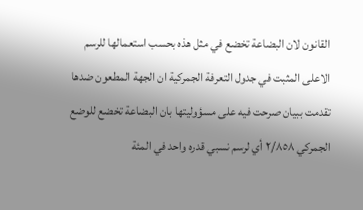القانون لان البضاعة تخضع في مثل هذه بحسب استعمالها للرسم الاعلى المثبت في جدول التعرفة الجمركية ان الجهة المطعون ضدها تقدمت ببيان صرحت فيه على مسؤوليتها بان البضاعة تخضع للوضع الجمركي ٢/٨٥٨ أي لرسم نسبي قدره واحد في المئة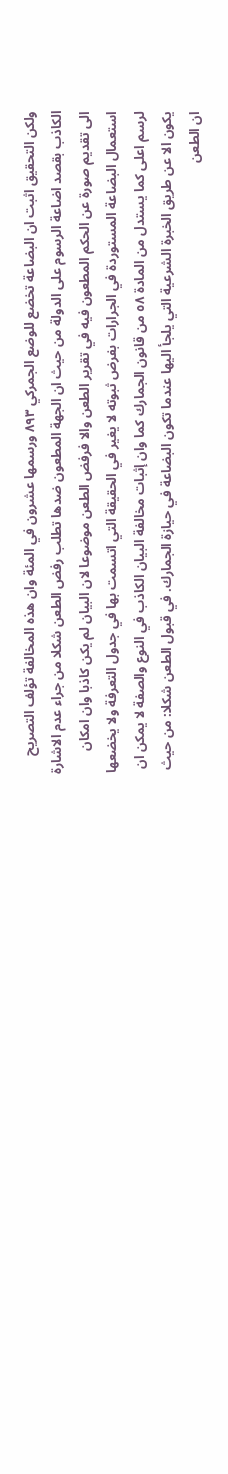ولكن التحقيق اثبت ان البضاعة تخضع للوضع الجمركي ۸۹۳ ورسمها عشرون في المئة وان هذه المخالفة تؤلف التصريح الكاذب بقصد اضاعة الرسوم على الدولة من حيث ان الجهة المطعون ضدها تطلب رفض الطعن شكلا من جراء عدم الاشارة الى تقديم صورة عن الحكم المطعون فيه في تقرير الطعن والا فرفض الطعن موضوعا لان البيان لم يكن كاذبا وان امكان استعمال البضاعة المستوردة في الجرارات بفرض ثبوته لا يغير في الحقيقة التي اتسمت بها في جدول التعرفة ولا يخضعها لرسم اعلى كما يستدل من المادة ٥٨ من قانون الجمارك كما وان إثبات مخالفة البيان الكاذب في النوع والصفة لا يمكن ان يكون الا عن طريق الخبرة الشرعية التي يلجأ اليها عندما تكون البضاعة في حيازة الجمارك. في قبول الطعن شكلا: من حيث ان الطعن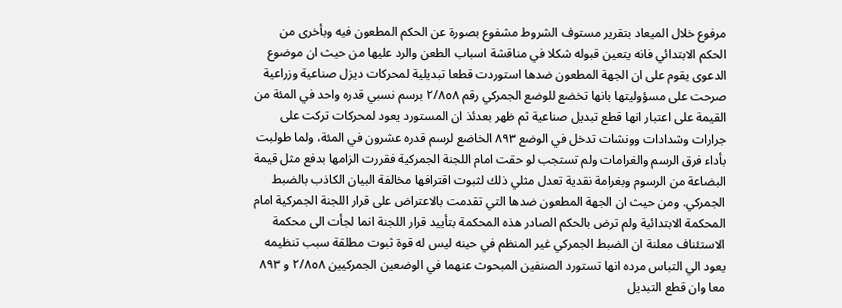مرفوع خلال الميعاد بتقرير مستوف الشروط مشفوع بصورة عن الحكم المطعون فيه وبأخرى من الحكم الابتدائي فانه يتعين قبوله شكلا في مناقشة اسباب الطعن والرد عليها من حيث ان موضوع الدعوى يقوم على ان الجهة المطعون ضدها استوردت قطعا تبديلية لمحركات ديزل صناعية وزراعية صرحت على مسؤوليتها بانها تخضع للوضع الجمركي رقم ٢/٨٥٨ برسم نسبي قدره واحد في المئة من القيمة على اعتبار انها قطع تبديل صناعية ثم ظهر بعدئذ ان المستورد يعود لمحركات تركت على جرارات وشدادات وونشات تدخل في الوضع ۸۹۳ الخاضع لرسم قدره عشرون في المئة، ولما طولبت بأداء فرق الرسم والغرامات ولم تستجب لو حقت امام اللجنة الجمركية فقررت الزامها بدفع مثل قيمة البضاعة من الرسوم وبغرامة نقدية تعدل مثلي ذلك لثبوت اقترافها مخالفة البيان الكاذب بالضبط الجمركي. ومن حيث ان الجهة المطعون ضدها التي تقدمت بالاعتراض على قرار اللجنة الجمركية امام المحكمة الابتدائية ولم ترض بالحكم الصادر هذه المحكمة بتأييد قرار اللجنة انما لجأت الى محكمة الاستئناف معلنة ان الضبط الجمركي غير المنظم في حينه ليس له قوة ثبوت مطلقة سبب تنظيمه يعود الي التباس مرده انها تستورد الصنفين المبحوث عنهما في الوضعين الجمركيين ٢/٨٥٨ و ٨٩٣ معا وان قطع التبديل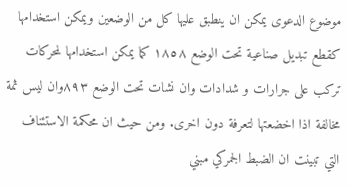موضوع الدعوى يمكن ان ينطبق عليها كل من الوضعين ويمكن استخدامها كقطع تبديل صناعية تحت الوضع ١٨٥٨ كما يمكن استخدامها لمحركات تركب على جرارات و شدادات وان نشات تحت الوضع ۸۹۳وان ليس ثمة مخالفة اذا اخضعتها لتعرفة دون اخرى. ومن حيث ان محكمة الاستئناف التي تبينت ان الضبط الجمركي مبني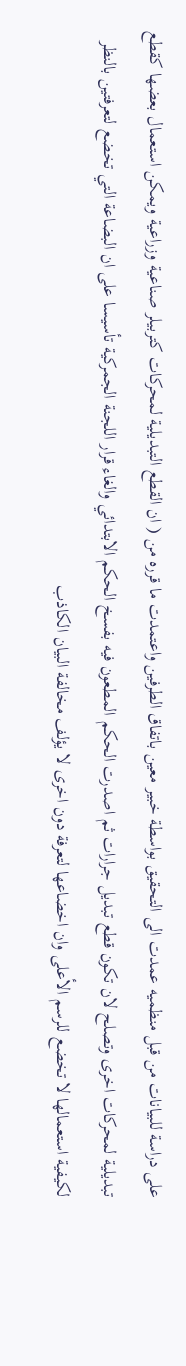على دراسة للبيانات من قبل منظميه عمدت الى التحقيق بواسطة خبير معين باتفاق الطرفين واعتمدت ما قرره من ( ان القطع التبديلية لمحركات كتربيلر صناعية وزراعية ويمكن استعمال بعضها كقطع تبديلية لمحركات اخرى وتصلح لان تكون قطع تبديل جرارات ثم اصدرت الحكم المطعون فيه بفسخ الحكم الابتدائي والغاء قرار اللجنة الجمركية تأسيسا على ان البضاعة التي تخضع لتعرفتين بالنظر لكيفية استعمالها لا تخضع للرسم الأعلى وان اخضاعها لتعرفة دون اخرى لا يؤلف مخالفة البيان الكاذب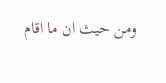ومن حيث ان ما اقام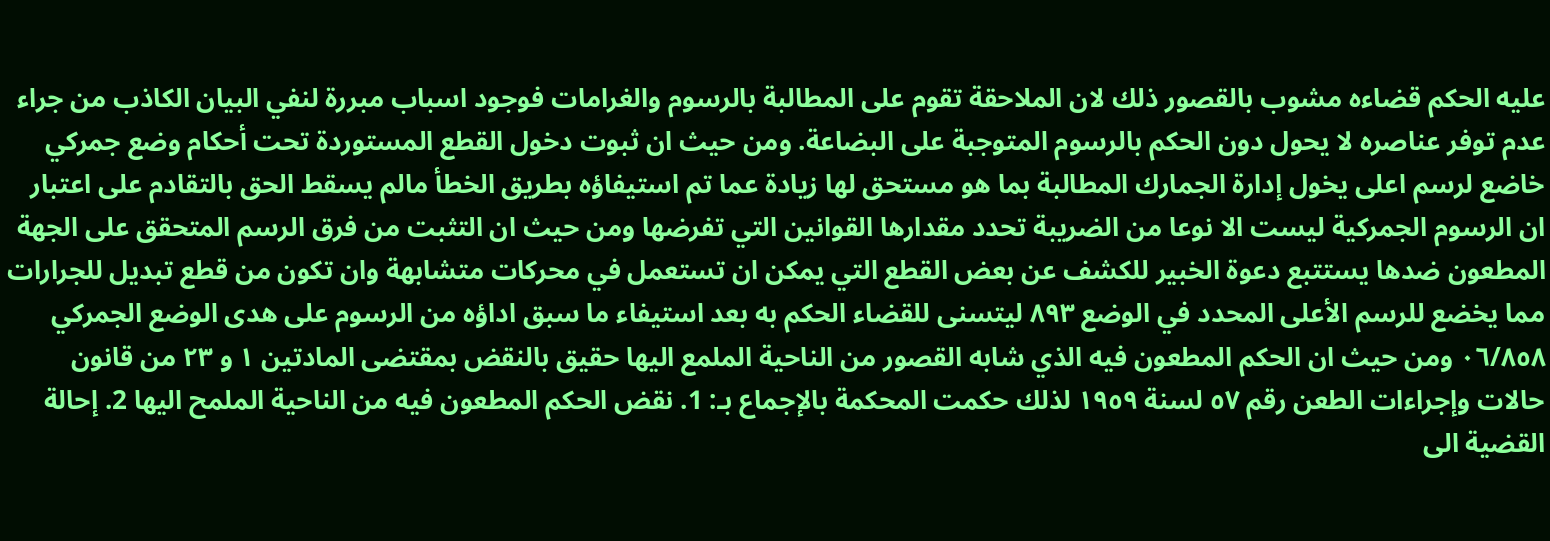عليه الحكم قضاءه مشوب بالقصور ذلك لان الملاحقة تقوم على المطالبة بالرسوم والغرامات فوجود اسباب مبررة لنفي البيان الكاذب من جراء عدم توفر عناصره لا يحول دون الحكم بالرسوم المتوجبة على البضاعة. ومن حيث ان ثبوت دخول القطع المستوردة تحت أحكام وضع جمركي خاضع لرسم اعلى يخول إدارة الجمارك المطالبة بما هو مستحق لها زيادة عما تم استيفاؤه بطريق الخطأ مالم يسقط الحق بالتقادم على اعتبار ان الرسوم الجمركية ليست الا نوعا من الضريبة تحدد مقدارها القوانين التي تفرضها ومن حيث ان التثبت من فرق الرسم المتحقق على الجهة المطعون ضدها يستتبع دعوة الخبير للكشف عن بعض القطع التي يمكن ان تستعمل في محركات متشابهة وان تكون من قطع تبديل للجرارات مما يخضع للرسم الأعلى المحدد في الوضع ۸۹۳ ليتسنى للقضاء الحكم به بعد استيفاء ما سبق اداؤه من الرسوم على هدى الوضع الجمركي ٠٦/٨٥٨ ومن حيث ان الحكم المطعون فيه الذي شابه القصور من الناحية الملمع اليها حقيق بالنقض بمقتضى المادتين ۱ و ۲۳ من قانون حالات وإجراءات الطعن رقم ٥٧ لسنة ١٩٥٩ لذلك حكمت المحكمة بالإجماع بـ: 1. نقض الحكم المطعون فيه من الناحية الملمح اليها 2. إحالة القضية الى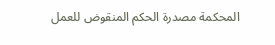المحكمة مصدرة الحكم المنقوض للعمل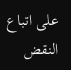على اتباع النقض